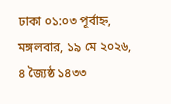ঢাকা ০১:০৩ পূর্বাহ্ন, মঙ্গলবার, ১৯ মে ২০২৬, ৪ জ্যৈষ্ঠ ১৪৩৩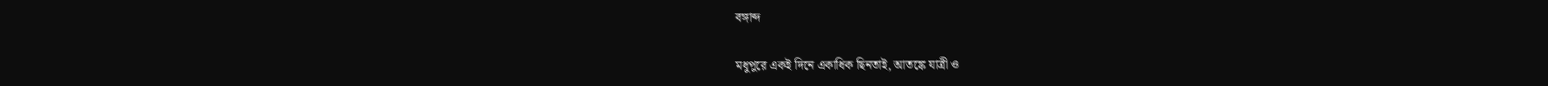বঙ্গাব্দ

মধুপুরে একই দিনে একাধিক ছিনতাই, আতঙ্কে যাত্রী ও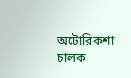অটোরিকশা চালক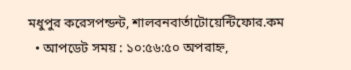মধুপুর করেসপন্ডন্ট, শালবনবার্তাটোয়েন্টিফোর.কম
  • আপডেট সময় : ১০:৫৬:৫০ অপরাহ্ন,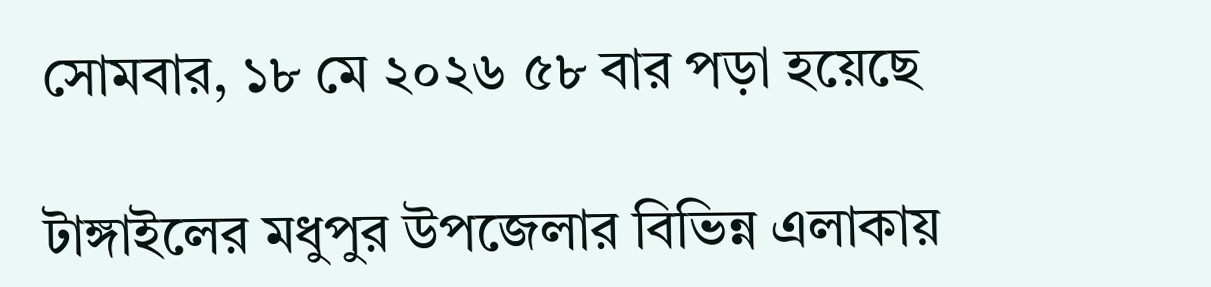সোমবার, ১৮ মে ২০২৬ ৫৮ বার পড়া হয়েছে

টাঙ্গাইলের মধুপুর উপজেলার বিভিন্ন এলাকায়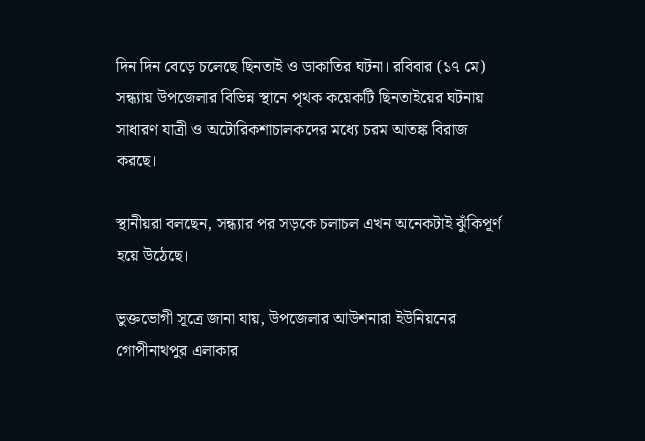দিন দিন বেড়ে চলেছে ছিনতাই ও ডাকাতির ঘটনা। রবিবার (১৭ মে) সন্ধ্যায় উপজেলার বিভিন্ন স্থানে পৃথক কয়েকটি ছিনতাইয়ের ঘটনায় সাধারণ যাত্রী ও অটোরিকশাচালকদের মধ্যে চরম আতঙ্ক বিরাজ করছে।

স্থানীয়রা বলছেন, সন্ধ্যার পর সড়কে চলাচল এখন অনেকটাই ঝুঁকিপূর্ণ হয়ে উঠেছে।

ভুক্তভোগী সূত্রে জানা যায়, উপজেলার আউশনারা ইউনিয়নের গোপীনাথপুর এলাকার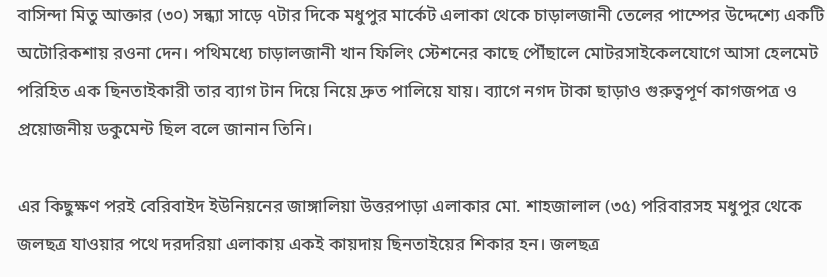বাসিন্দা মিতু আক্তার (৩০) সন্ধ্যা সাড়ে ৭টার দিকে মধুপুর মার্কেট এলাকা থেকে চাড়ালজানী তেলের পাম্পের উদ্দেশ্যে একটি অটোরিকশায় রওনা দেন। পথিমধ্যে চাড়ালজানী খান ফিলিং স্টেশনের কাছে পৌঁছালে মোটরসাইকেলযোগে আসা হেলমেট পরিহিত এক ছিনতাইকারী তার ব্যাগ টান দিয়ে নিয়ে দ্রুত পালিয়ে যায়। ব্যাগে নগদ টাকা ছাড়াও গুরুত্বপূর্ণ কাগজপত্র ও প্রয়োজনীয় ডকুমেন্ট ছিল বলে জানান তিনি।

এর কিছুক্ষণ পরই বেরিবাইদ ইউনিয়নের জাঙ্গালিয়া উত্তরপাড়া এলাকার মো. শাহজালাল (৩৫) পরিবারসহ মধুপুর থেকে জলছত্র যাওয়ার পথে দরদরিয়া এলাকায় একই কায়দায় ছিনতাইয়ের শিকার হন। জলছত্র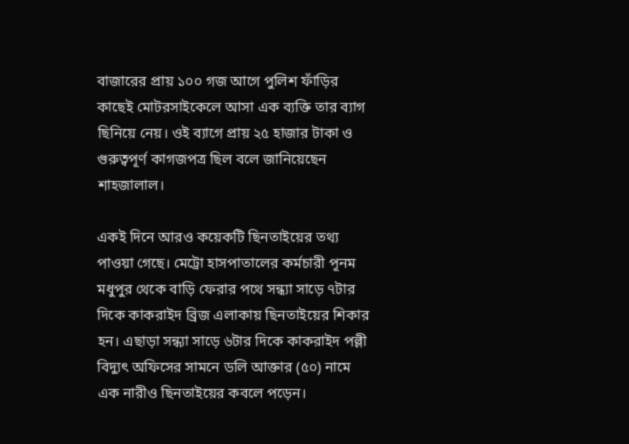বাজারের প্রায় ১০০ গজ আগে পুলিশ ফাঁড়ির কাছেই মোটরসাইকেলে আসা এক ব্যক্তি তার ব্যাগ ছিনিয়ে নেয়। ওই ব্যাগে প্রায় ২৫ হাজার টাকা ও গুরুত্বপূর্ণ কাগজপত্র ছিল বলে জানিয়েছেন শাহজালাল।

একই দিনে আরও কয়েকটি ছিনতাইয়ের তথ্য পাওয়া গেছে। মেট্রো হাসপাতালের কর্মচারী পূনম মধুপুর থেকে বাড়ি ফেরার পথে সন্ধ্যা সাড়ে ৭টার দিকে কাকরাইদ ব্রিজ এলাকায় ছিনতাইয়ের শিকার হন। এছাড়া সন্ধ্যা সাড়ে ৬টার দিকে কাকরাইদ পল্লী বিদ্যুৎ অফিসের সামনে ডলি আক্তার (৫০) নামে এক নারীও ছিনতাইয়ের কবলে পড়েন।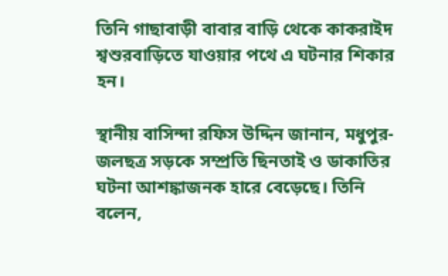তিনি গাছাবাড়ী বাবার বাড়ি থেকে কাকরাইদ শ্বশুরবাড়িতে যাওয়ার পথে এ ঘটনার শিকার হন।

স্থানীয় বাসিন্দা রফিস উদ্দিন জানান, মধুপুর-জলছত্র সড়কে সম্প্রতি ছিনতাই ও ডাকাতির ঘটনা আশঙ্কাজনক হারে বেড়েছে। তিনি বলেন,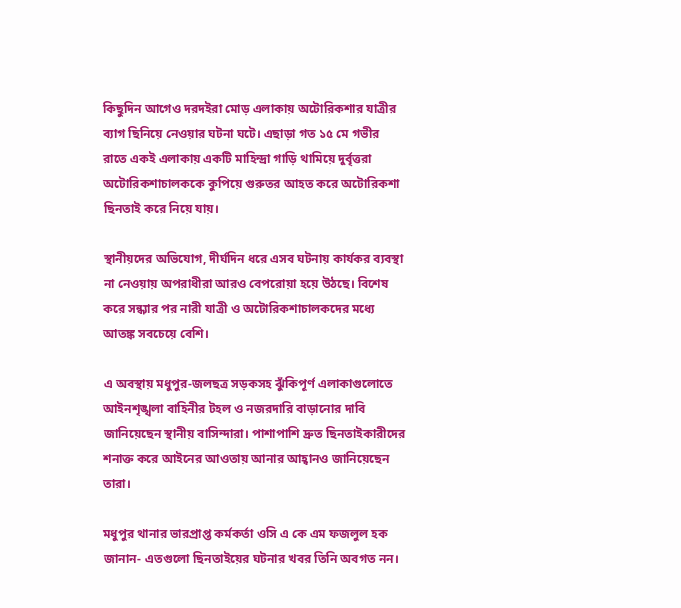কিছুদিন আগেও দরদইরা মোড় এলাকায় অটোরিকশার যাত্রীর ব্যাগ ছিনিয়ে নেওয়ার ঘটনা ঘটে। এছাড়া গত ১৫ মে গভীর রাতে একই এলাকায় একটি মাহিন্দ্রা গাড়ি থামিয়ে দুর্বৃত্তরা অটোরিকশাচালককে কুপিয়ে গুরুতর আহত করে অটোরিকশা ছিনতাই করে নিয়ে যায়।

স্থানীয়দের অভিযোগ, দীর্ঘদিন ধরে এসব ঘটনায় কার্যকর ব্যবস্থা না নেওয়ায় অপরাধীরা আরও বেপরোয়া হয়ে উঠছে। বিশেষ করে সন্ধ্যার পর নারী যাত্রী ও অটোরিকশাচালকদের মধ্যে আতঙ্ক সবচেয়ে বেশি।

এ অবস্থায় মধুপুর-জলছত্র সড়কসহ ঝুঁকিপূর্ণ এলাকাগুলোতে আইনশৃঙ্খলা বাহিনীর টহল ও নজরদারি বাড়ানোর দাবি জানিয়েছেন স্থানীয় বাসিন্দারা। পাশাপাশি দ্রুত ছিনতাইকারীদের শনাক্ত করে আইনের আওতায় আনার আহ্বানও জানিয়েছেন তারা।

মধুপুর থানার ভারপ্রাপ্ত কর্মকর্তা ওসি এ কে এম ফজলুল হক জানান- এতগুলো ছিনতাইয়ের ঘটনার খবর তিনি অবগত নন।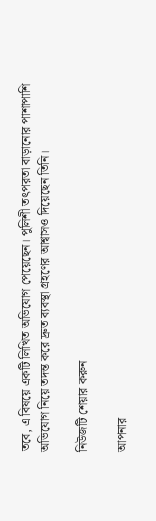তবে, এ বিষয়ে একটি লিখিত অভিযোগ পেয়েছেন। পুলিশী তৎপরতা বাড়ানোর পাশাপাশি অভিযোগ নিয়ে তদন্ত করে দ্রুত ব্যবস্থা গ্রহণের আশ্বাসও দিয়েছেন তিনি।

নিউজটি শেয়ার করুন

আপনার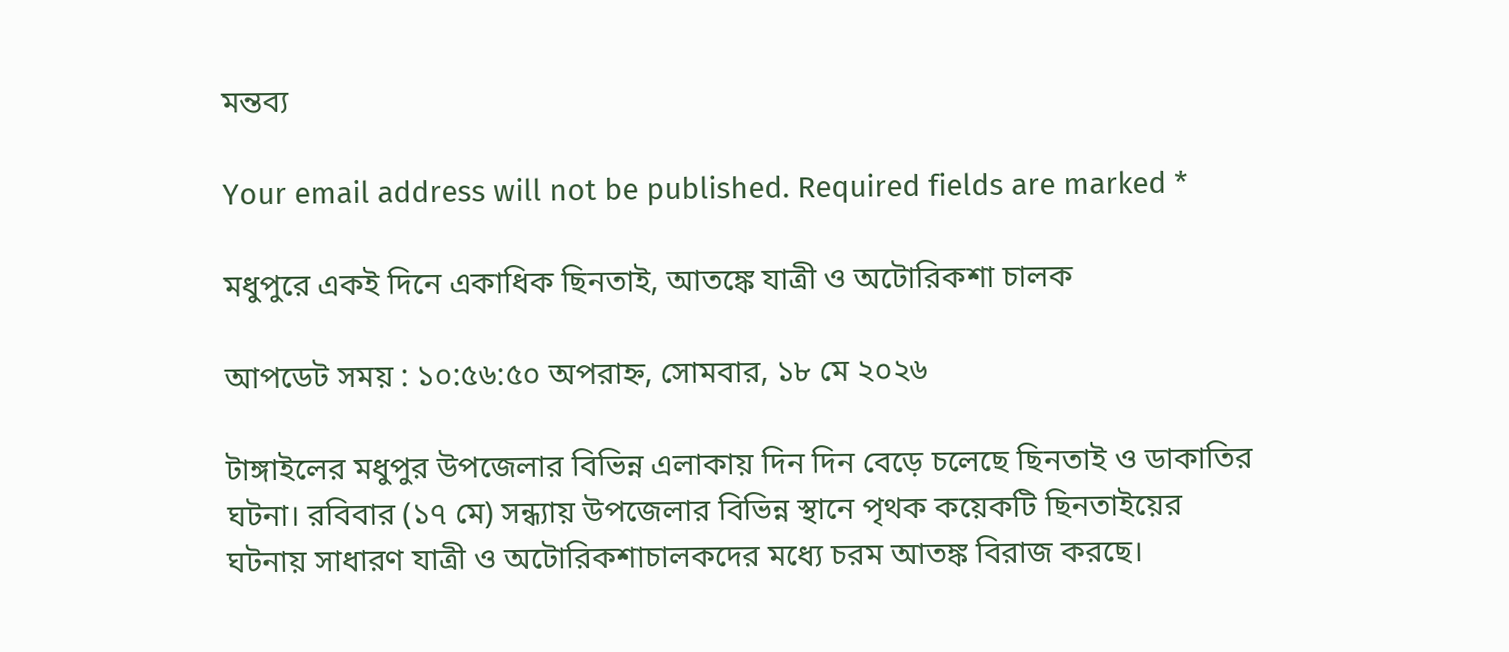মন্তব্য

Your email address will not be published. Required fields are marked *

মধুপুরে একই দিনে একাধিক ছিনতাই, আতঙ্কে যাত্রী ও অটোরিকশা চালক

আপডেট সময় : ১০:৫৬:৫০ অপরাহ্ন, সোমবার, ১৮ মে ২০২৬

টাঙ্গাইলের মধুপুর উপজেলার বিভিন্ন এলাকায় দিন দিন বেড়ে চলেছে ছিনতাই ও ডাকাতির ঘটনা। রবিবার (১৭ মে) সন্ধ্যায় উপজেলার বিভিন্ন স্থানে পৃথক কয়েকটি ছিনতাইয়ের ঘটনায় সাধারণ যাত্রী ও অটোরিকশাচালকদের মধ্যে চরম আতঙ্ক বিরাজ করছে।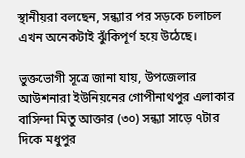স্থানীয়রা বলছেন, সন্ধ্যার পর সড়কে চলাচল এখন অনেকটাই ঝুঁকিপূর্ণ হয়ে উঠেছে।

ভুক্তভোগী সূত্রে জানা যায়, উপজেলার আউশনারা ইউনিয়নের গোপীনাথপুর এলাকার বাসিন্দা মিতু আক্তার (৩০) সন্ধ্যা সাড়ে ৭টার দিকে মধুপুর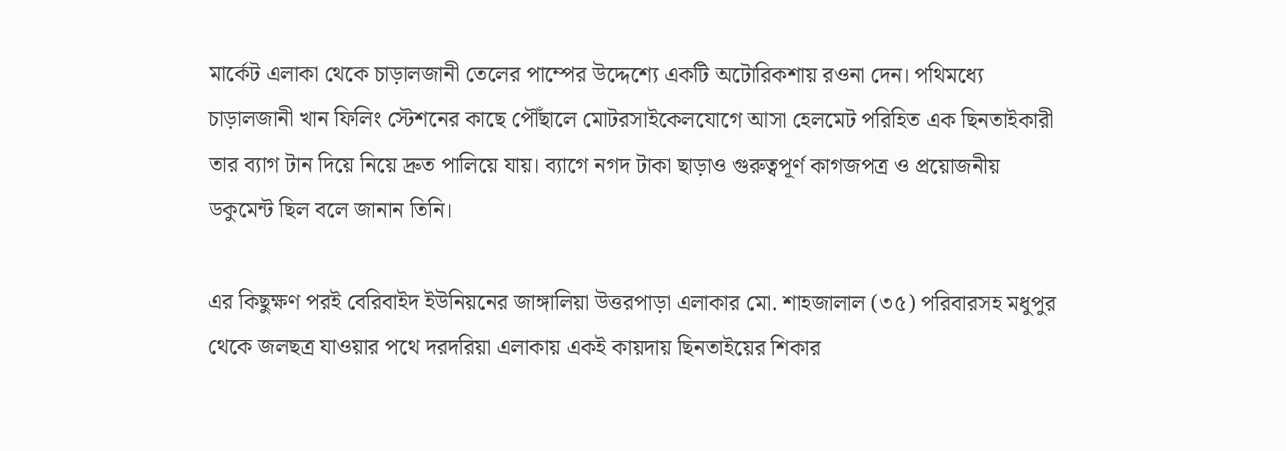মার্কেট এলাকা থেকে চাড়ালজানী তেলের পাম্পের উদ্দেশ্যে একটি অটোরিকশায় রওনা দেন। পথিমধ্যে চাড়ালজানী খান ফিলিং স্টেশনের কাছে পৌঁছালে মোটরসাইকেলযোগে আসা হেলমেট পরিহিত এক ছিনতাইকারী তার ব্যাগ টান দিয়ে নিয়ে দ্রুত পালিয়ে যায়। ব্যাগে নগদ টাকা ছাড়াও গুরুত্বপূর্ণ কাগজপত্র ও প্রয়োজনীয় ডকুমেন্ট ছিল বলে জানান তিনি।

এর কিছুক্ষণ পরই বেরিবাইদ ইউনিয়নের জাঙ্গালিয়া উত্তরপাড়া এলাকার মো. শাহজালাল (৩৫) পরিবারসহ মধুপুর থেকে জলছত্র যাওয়ার পথে দরদরিয়া এলাকায় একই কায়দায় ছিনতাইয়ের শিকার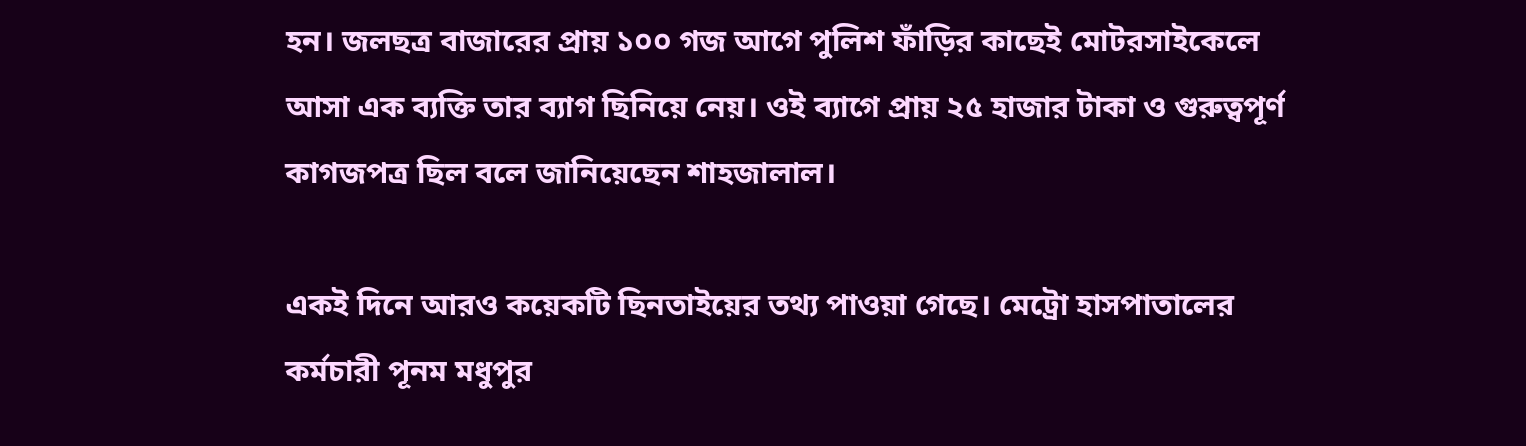হন। জলছত্র বাজারের প্রায় ১০০ গজ আগে পুলিশ ফাঁড়ির কাছেই মোটরসাইকেলে আসা এক ব্যক্তি তার ব্যাগ ছিনিয়ে নেয়। ওই ব্যাগে প্রায় ২৫ হাজার টাকা ও গুরুত্বপূর্ণ কাগজপত্র ছিল বলে জানিয়েছেন শাহজালাল।

একই দিনে আরও কয়েকটি ছিনতাইয়ের তথ্য পাওয়া গেছে। মেট্রো হাসপাতালের কর্মচারী পূনম মধুপুর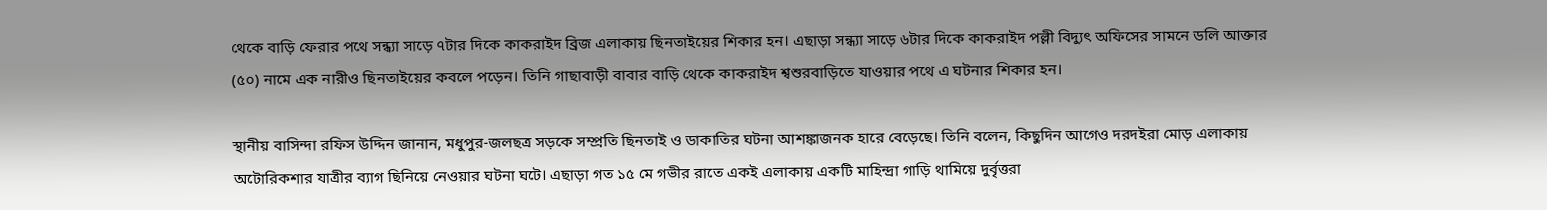থেকে বাড়ি ফেরার পথে সন্ধ্যা সাড়ে ৭টার দিকে কাকরাইদ ব্রিজ এলাকায় ছিনতাইয়ের শিকার হন। এছাড়া সন্ধ্যা সাড়ে ৬টার দিকে কাকরাইদ পল্লী বিদ্যুৎ অফিসের সামনে ডলি আক্তার (৫০) নামে এক নারীও ছিনতাইয়ের কবলে পড়েন। তিনি গাছাবাড়ী বাবার বাড়ি থেকে কাকরাইদ শ্বশুরবাড়িতে যাওয়ার পথে এ ঘটনার শিকার হন।

স্থানীয় বাসিন্দা রফিস উদ্দিন জানান, মধুপুর-জলছত্র সড়কে সম্প্রতি ছিনতাই ও ডাকাতির ঘটনা আশঙ্কাজনক হারে বেড়েছে। তিনি বলেন, কিছুদিন আগেও দরদইরা মোড় এলাকায় অটোরিকশার যাত্রীর ব্যাগ ছিনিয়ে নেওয়ার ঘটনা ঘটে। এছাড়া গত ১৫ মে গভীর রাতে একই এলাকায় একটি মাহিন্দ্রা গাড়ি থামিয়ে দুর্বৃত্তরা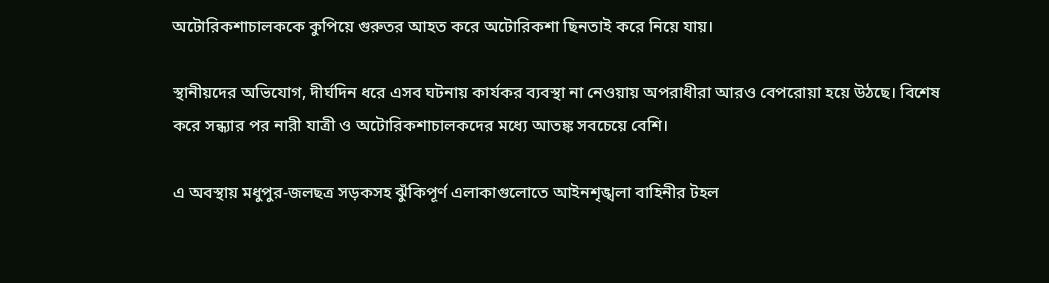অটোরিকশাচালককে কুপিয়ে গুরুতর আহত করে অটোরিকশা ছিনতাই করে নিয়ে যায়।

স্থানীয়দের অভিযোগ, দীর্ঘদিন ধরে এসব ঘটনায় কার্যকর ব্যবস্থা না নেওয়ায় অপরাধীরা আরও বেপরোয়া হয়ে উঠছে। বিশেষ করে সন্ধ্যার পর নারী যাত্রী ও অটোরিকশাচালকদের মধ্যে আতঙ্ক সবচেয়ে বেশি।

এ অবস্থায় মধুপুর-জলছত্র সড়কসহ ঝুঁকিপূর্ণ এলাকাগুলোতে আইনশৃঙ্খলা বাহিনীর টহল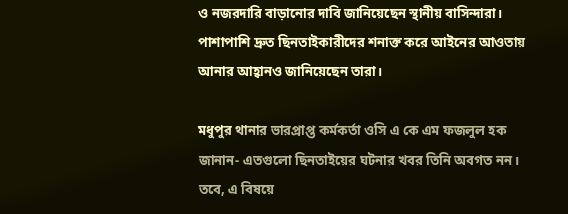ও নজরদারি বাড়ানোর দাবি জানিয়েছেন স্থানীয় বাসিন্দারা। পাশাপাশি দ্রুত ছিনতাইকারীদের শনাক্ত করে আইনের আওতায় আনার আহ্বানও জানিয়েছেন তারা।

মধুপুর থানার ভারপ্রাপ্ত কর্মকর্তা ওসি এ কে এম ফজলুল হক জানান- এতগুলো ছিনতাইয়ের ঘটনার খবর তিনি অবগত নন। তবে, এ বিষয়ে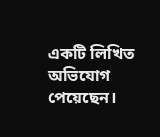একটি লিখিত অভিযোগ পেয়েছেন।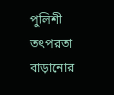পুলিশী তৎপরতা বাড়ানোর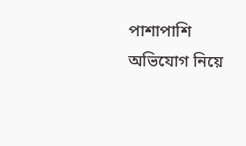পাশাপাশি অভিযোগ নিয়ে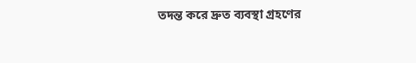তদন্ত করে দ্রুত ব্যবস্থা গ্রহণের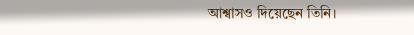আশ্বাসও দিয়েছেন তিনি।